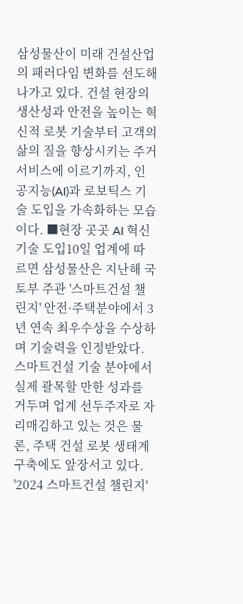삼성물산이 미래 건설산업의 패러다임 변화를 선도해 나가고 있다. 건설 현장의 생산성과 안전을 높이는 혁신적 로봇 기술부터 고객의 삶의 질을 향상시키는 주거 서비스에 이르기까지, 인공지능(AI)과 로보틱스 기술 도입을 가속화하는 모습이다. ■현장 곳곳 AI 혁신기술 도입10일 업계에 따르면 삼성물산은 지난해 국토부 주관 '스마트건설 챌린지' 안전·주택분야에서 3년 연속 최우수상을 수상하며 기술력을 인정받았다. 스마트건설 기술 분야에서 실제 괄목할 만한 성과를 거두며 업계 선두주자로 자리매김하고 있는 것은 물론, 주택 건설 로봇 생태계 구축에도 앞장서고 있다. '2024 스마트건설 챌린지'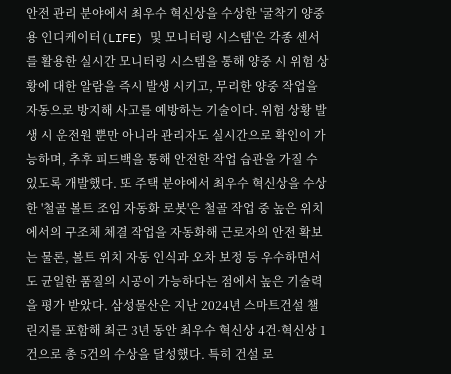안전 관리 분야에서 최우수 혁신상을 수상한 '굴착기 양중용 인디케이터(LIFE) 및 모니터링 시스템'은 각종 센서를 활용한 실시간 모니터링 시스템을 통해 양중 시 위험 상황에 대한 알람을 즉시 발생 시키고, 무리한 양중 작업을 자동으로 방지해 사고를 예방하는 기술이다. 위험 상황 발생 시 운전원 뿐만 아니라 관리자도 실시간으로 확인이 가능하며, 추후 피드백을 통해 안전한 작업 습관을 가질 수 있도록 개발했다. 또 주택 분야에서 최우수 혁신상을 수상한 '철골 볼트 조임 자동화 로봇'은 철골 작업 중 높은 위치에서의 구조체 체결 작업을 자동화해 근로자의 안전 확보는 물론, 볼트 위치 자동 인식과 오차 보정 등 우수하면서도 균일한 품질의 시공이 가능하다는 점에서 높은 기술력을 평가 받았다. 삼성물산은 지난 2024년 스마트건설 챌린지를 포함해 최근 3년 동안 최우수 혁신상 4건·혁신상 1건으로 총 5건의 수상을 달성했다. 특히 건설 로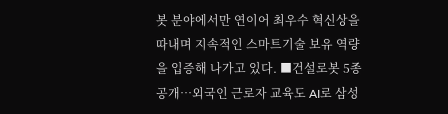봇 분야에서만 연이어 최우수 혁신상을 따내며 지속적인 스마트기술 보유 역량을 입증해 나가고 있다. ■건설로봇 5종 공개…외국인 근로자 교육도 AI로 삼성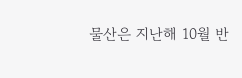물산은 지난해 10월 반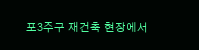포3주구 재건축 현장에서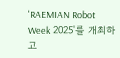'RAEMIAN Robot Week 2025'를 개최하고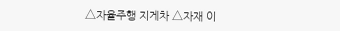△자율주행 지게차 △자재 이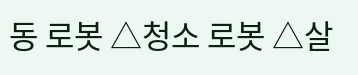동 로봇 △청소 로봇 △살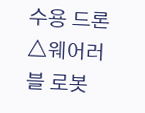수용 드론 △웨어러블 로봇